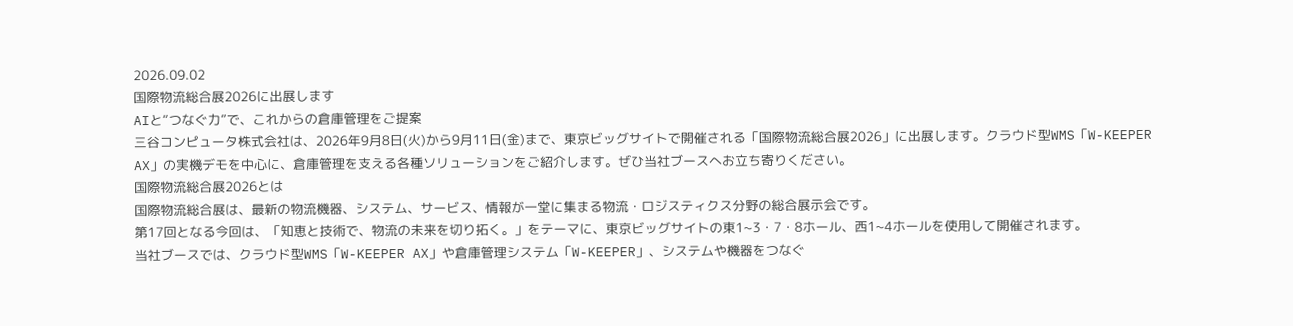2026.09.02
国際物流総合展2026に出展します
AIと“つなぐ力”で、これからの倉庫管理をご提案
三谷コンピュータ株式会社は、2026年9月8日(火)から9月11日(金)まで、東京ビッグサイトで開催される「国際物流総合展2026」に出展します。クラウド型WMS「W-KEEPER AX」の実機デモを中心に、倉庫管理を支える各種ソリューションをご紹介します。ぜひ当社ブースへお立ち寄りください。
国際物流総合展2026とは
国際物流総合展は、最新の物流機器、システム、サービス、情報が一堂に集まる物流・ロジスティクス分野の総合展示会です。
第17回となる今回は、「知恵と技術で、物流の未来を切り拓く。」をテーマに、東京ビッグサイトの東1~3・7・8ホール、西1~4ホールを使用して開催されます。
当社ブースでは、クラウド型WMS「W-KEEPER AX」や倉庫管理システム「W-KEEPER」、システムや機器をつなぐ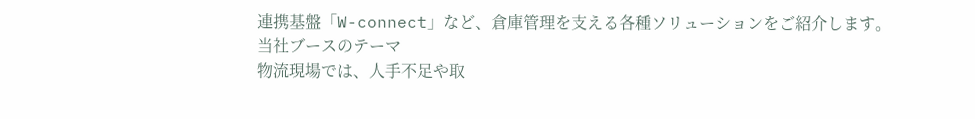連携基盤「W-connect」など、倉庫管理を支える各種ソリューションをご紹介します。
当社ブースのテーマ
物流現場では、人手不足や取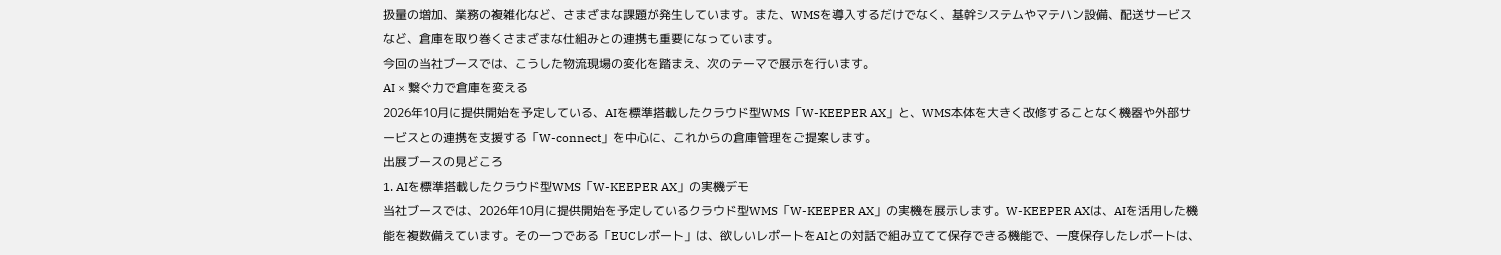扱量の増加、業務の複雑化など、さまざまな課題が発生しています。また、WMSを導入するだけでなく、基幹システムやマテハン設備、配送サービスなど、倉庫を取り巻くさまざまな仕組みとの連携も重要になっています。
今回の当社ブースでは、こうした物流現場の変化を踏まえ、次のテーマで展示を行います。
AI × 繋ぐ力で倉庫を変える
2026年10月に提供開始を予定している、AIを標準搭載したクラウド型WMS「W-KEEPER AX」と、WMS本体を大きく改修することなく機器や外部サービスとの連携を支援する「W-connect」を中心に、これからの倉庫管理をご提案します。
出展ブースの見どころ
1. AIを標準搭載したクラウド型WMS「W-KEEPER AX」の実機デモ
当社ブースでは、2026年10月に提供開始を予定しているクラウド型WMS「W-KEEPER AX」の実機を展示します。W-KEEPER AXは、AIを活用した機能を複数備えています。その一つである「EUCレポート」は、欲しいレポートをAIとの対話で組み立てて保存できる機能で、一度保存したレポートは、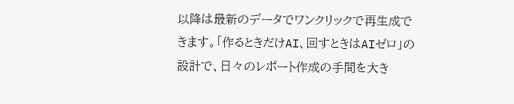以降は最新のデータでワンクリックで再生成できます。「作るときだけAI、回すときはAIゼロ」の設計で、日々のレポート作成の手間を大き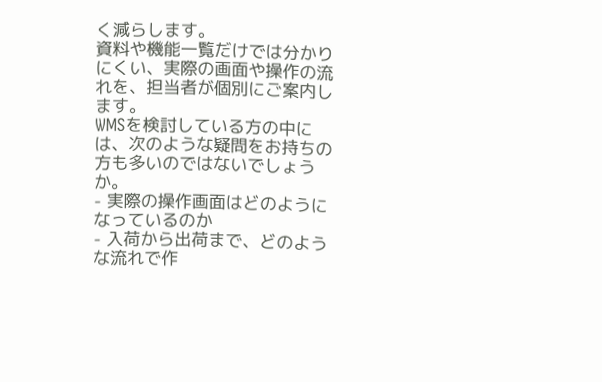く減らします。
資料や機能一覧だけでは分かりにくい、実際の画面や操作の流れを、担当者が個別にご案内します。
WMSを検討している方の中には、次のような疑問をお持ちの方も多いのではないでしょうか。
- 実際の操作画面はどのようになっているのか
- 入荷から出荷まで、どのような流れで作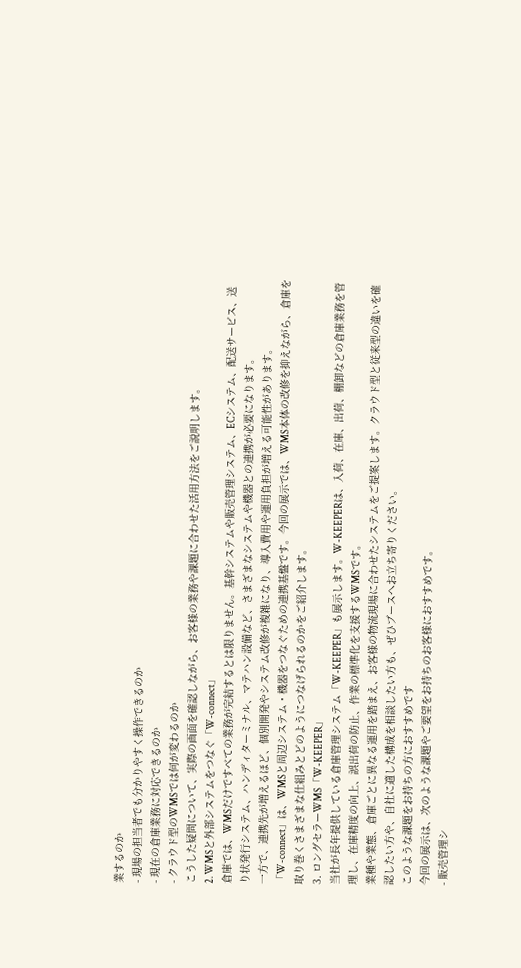業するのか
- 現場の担当者でも分かりやすく操作できるのか
- 現在の倉庫業務に対応できるのか
- クラウド型のWMSでは何が変わるのか
こうした疑問について、実際の画面を確認しながら、お客様の業務や課題に合わせた活用方法をご説明します。
2. WMSと外部システムをつなぐ「W-connect」
倉庫では、WMSだけですべての業務が完結するとは限りません。基幹システムや販売管理システム、ECシステム、配送サービス、送り状発行システム、ハンディターミナル、マテハン設備など、さまざまなシステムや機器との連携が必要になります。
一方で、連携先が増えるほど、個別開発やシステム改修が複雑になり、導入費用や運用負担が増える可能性があります。
「W-connect」は、WMSと周辺システム・機器をつなぐための連携基盤です。今回の展示では、WMS本体の改修を抑えながら、倉庫を取り巻くさまざまな仕組みとどのようにつなげられるのかをご紹介します。
3. ロングセラーWMS「W-KEEPER」
当社が長年提供している倉庫管理システム「W-KEEPER」も展示します。W-KEEPERは、入荷、在庫、出荷、棚卸などの倉庫業務を管理し、在庫精度の向上、誤出荷の防止、作業の標準化を支援するWMSです。
業種や業態、倉庫ごとに異なる運用を踏まえ、お客様の物流現場に合わせたシステムをご提案します。クラウド型と従来型の違いを確認したい方や、自社に適した構成を相談したい方も、ぜひブースへお立ち寄りください。
このような課題をお持ちの方におすすめです
今回の展示は、次のような課題やご要望をお持ちのお客様におすすめです。
- 販売管理シ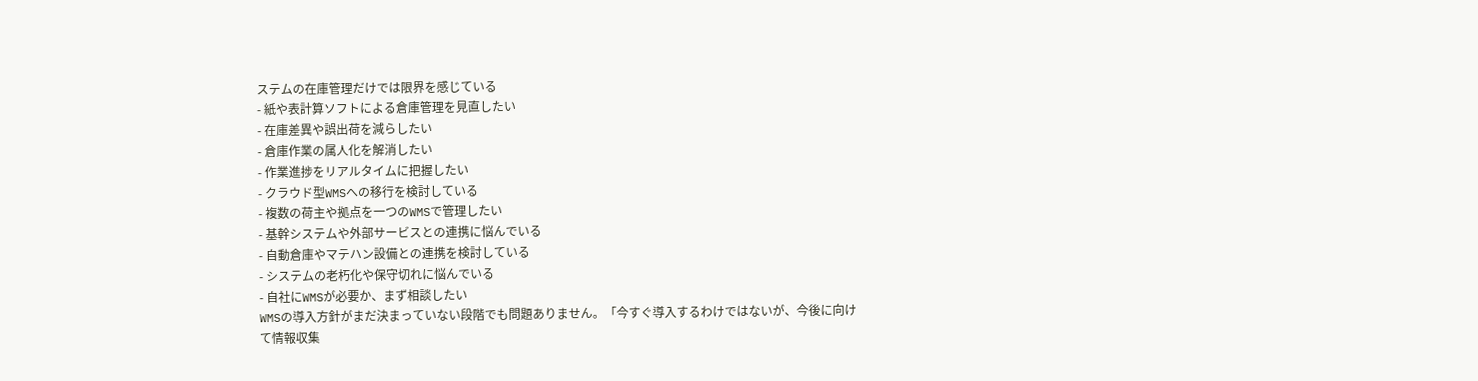ステムの在庫管理だけでは限界を感じている
- 紙や表計算ソフトによる倉庫管理を見直したい
- 在庫差異や誤出荷を減らしたい
- 倉庫作業の属人化を解消したい
- 作業進捗をリアルタイムに把握したい
- クラウド型WMSへの移行を検討している
- 複数の荷主や拠点を一つのWMSで管理したい
- 基幹システムや外部サービスとの連携に悩んでいる
- 自動倉庫やマテハン設備との連携を検討している
- システムの老朽化や保守切れに悩んでいる
- 自社にWMSが必要か、まず相談したい
WMSの導入方針がまだ決まっていない段階でも問題ありません。「今すぐ導入するわけではないが、今後に向けて情報収集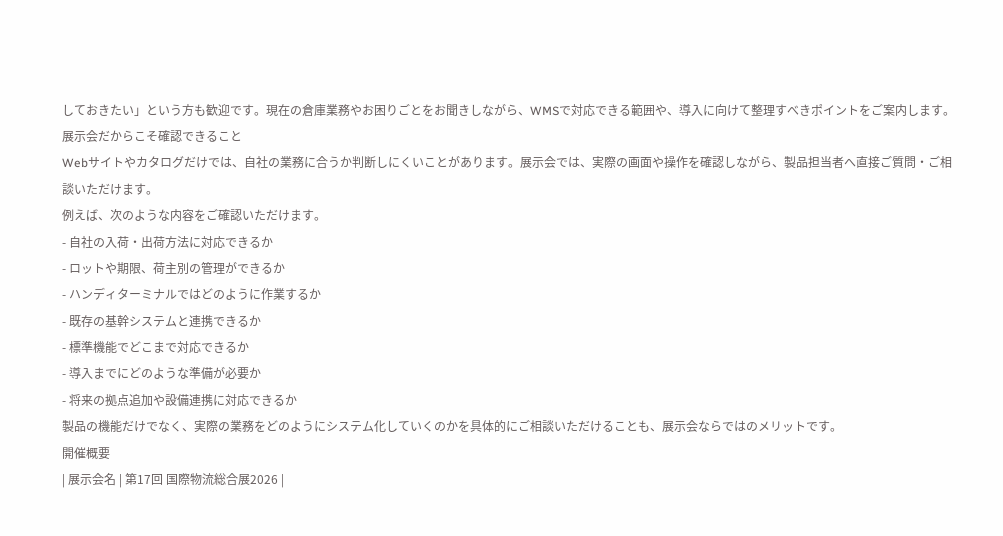しておきたい」という方も歓迎です。現在の倉庫業務やお困りごとをお聞きしながら、WMSで対応できる範囲や、導入に向けて整理すべきポイントをご案内します。
展示会だからこそ確認できること
Webサイトやカタログだけでは、自社の業務に合うか判断しにくいことがあります。展示会では、実際の画面や操作を確認しながら、製品担当者へ直接ご質問・ご相談いただけます。
例えば、次のような内容をご確認いただけます。
- 自社の入荷・出荷方法に対応できるか
- ロットや期限、荷主別の管理ができるか
- ハンディターミナルではどのように作業するか
- 既存の基幹システムと連携できるか
- 標準機能でどこまで対応できるか
- 導入までにどのような準備が必要か
- 将来の拠点追加や設備連携に対応できるか
製品の機能だけでなく、実際の業務をどのようにシステム化していくのかを具体的にご相談いただけることも、展示会ならではのメリットです。
開催概要
| 展示会名 | 第17回 国際物流総合展2026 |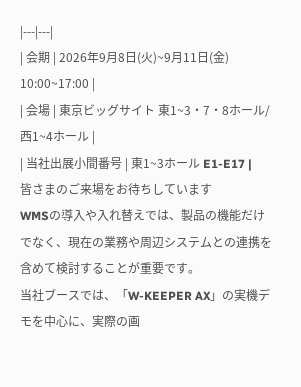|---|---|
| 会期 | 2026年9月8日(火)~9月11日(金) 10:00~17:00 |
| 会場 | 東京ビッグサイト 東1~3・7・8ホール/西1~4ホール |
| 当社出展小間番号 | 東1~3ホール E1-E17 |
皆さまのご来場をお待ちしています
WMSの導入や入れ替えでは、製品の機能だけでなく、現在の業務や周辺システムとの連携を含めて検討することが重要です。
当社ブースでは、「W-KEEPER AX」の実機デモを中心に、実際の画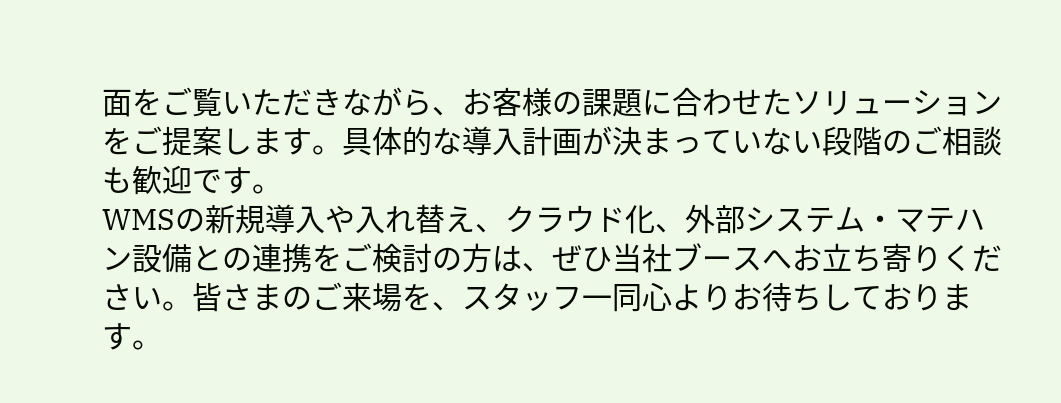面をご覧いただきながら、お客様の課題に合わせたソリューションをご提案します。具体的な導入計画が決まっていない段階のご相談も歓迎です。
WMSの新規導入や入れ替え、クラウド化、外部システム・マテハン設備との連携をご検討の方は、ぜひ当社ブースへお立ち寄りください。皆さまのご来場を、スタッフ一同心よりお待ちしております。